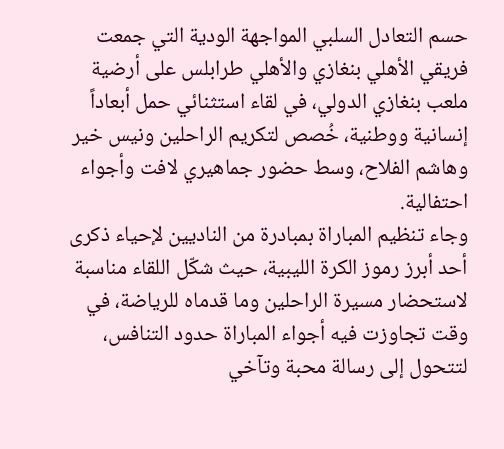حسم التعادل السلبي المواجهة الودية التي جمعت فريقي الأهلي بنغازي والأهلي طرابلس على أرضية ملعب بنغازي الدولي، في لقاء استثنائي حمل أبعاداً إنسانية ووطنية، خُصص لتكريم الراحلين ونيس خير وهاشم الفلاح، وسط حضور جماهيري لافت وأجواء احتفالية.
وجاء تنظيم المباراة بمبادرة من الناديين لإحياء ذكرى أحد أبرز رموز الكرة الليبية، حيث شكّل اللقاء مناسبة لاستحضار مسيرة الراحلين وما قدماه للرياضة، في وقت تجاوزت فيه أجواء المباراة حدود التنافس، لتتحول إلى رسالة محبة وتآخي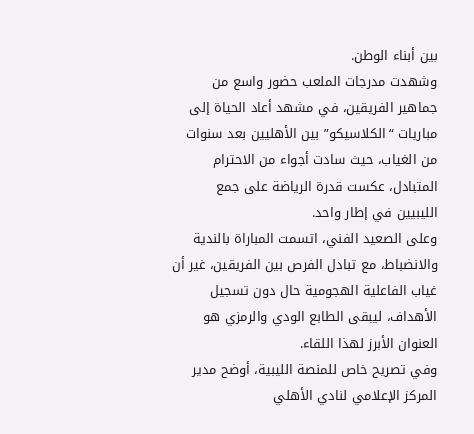بين أبناء الوطن.
وشهدت مدرجات الملعب حضور واسع من جماهير الفريقين، في مشهد أعاد الحياة إلى مباريات “الكلاسيكو” بين الأهليين بعد سنوات من الغياب، حيث سادت أجواء من الاحترام المتبادل، عكست قدرة الرياضة على جمع الليبيين في إطار واحد.
وعلى الصعيد الفني، اتسمت المباراة بالندية والانضباط، مع تبادل الفرص بين الفريقين، غير أن غياب الفاعلية الهجومية حال دون تسجيل الأهداف، ليبقى الطابع الودي والرمزي هو العنوان الأبرز لهذا اللقاء.
وفي تصريح خاص للمنصة الليبية، أوضح مدير المركز الإعلامي لنادي الأهلي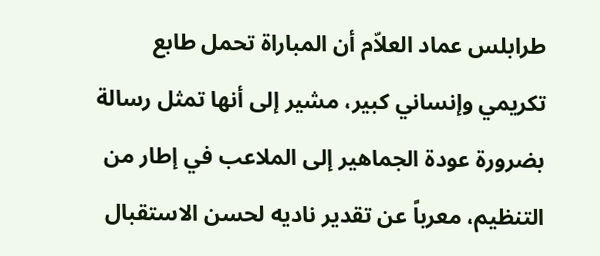طرابلس عماد العلاّم أن المباراة تحمل طابع تكريمي وإنساني كبير، مشير إلى أنها تمثل رسالة بضرورة عودة الجماهير إلى الملاعب في إطار من التنظيم، معرباً عن تقدير ناديه لحسن الاستقبال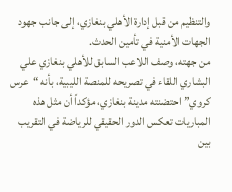والتنظيم من قبل إدارة الأهلي بنغازي، إلى جانب جهود الجهات الأمنية في تأمين الحدث.
من جهته، وصف اللاعب السابق للأهلي بنغازي علي البشاري اللقاء في تصريحه للمنصة الليبية، بأنه “عرس كروي” احتضنته مدينة بنغازي، مؤكداً أن مثل هذه المباريات تعكس الدور الحقيقي للرياضة في التقريب بين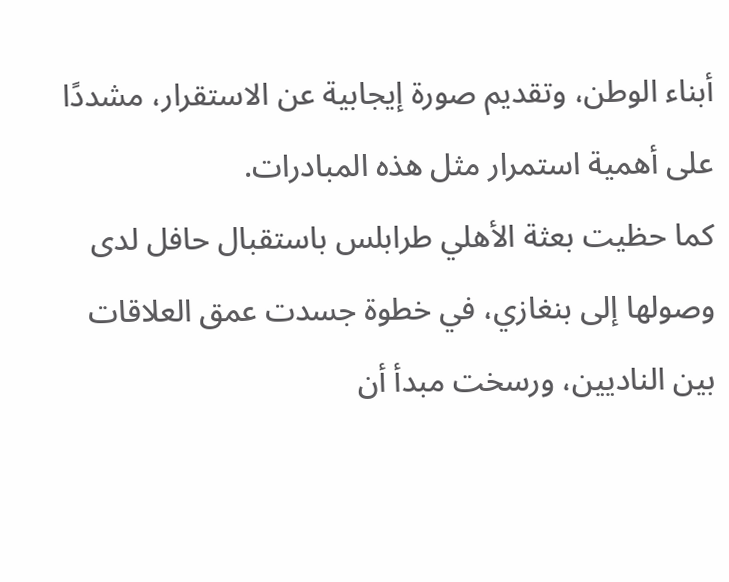أبناء الوطن، وتقديم صورة إيجابية عن الاستقرار، مشددًا على أهمية استمرار مثل هذه المبادرات.
كما حظيت بعثة الأهلي طرابلس باستقبال حافل لدى وصولها إلى بنغازي، في خطوة جسدت عمق العلاقات بين الناديين، ورسخت مبدأ أن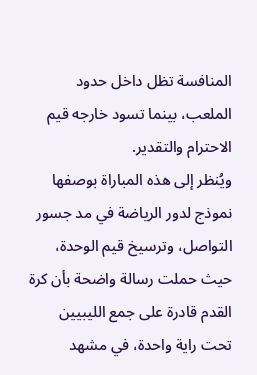المنافسة تظل داخل حدود الملعب، بينما تسود خارجه قيم الاحترام والتقدير.
ويُنظر إلى هذه المباراة بوصفها نموذج لدور الرياضة في مد جسور التواصل، وترسيخ قيم الوحدة، حيث حملت رسالة واضحة بأن كرة القدم قادرة على جمع الليبيين تحت راية واحدة، في مشهد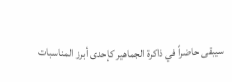سيبقى حاضراً في ذاكرة الجماهير كإحدى أبرز المناسبات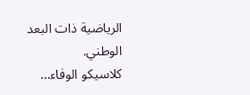الرياضية ذات البعد الوطني.
كلاسيكو الوفاء…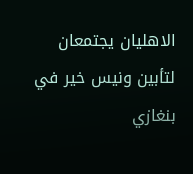الاهليان يجتمعان لتأبين ونيس خير في بنغازي